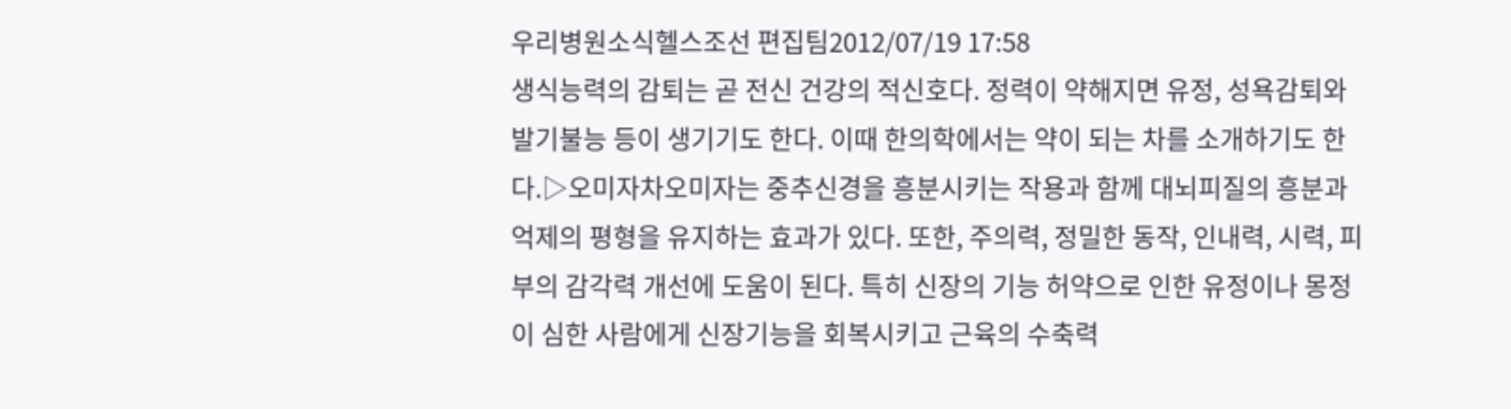우리병원소식헬스조선 편집팀2012/07/19 17:58
생식능력의 감퇴는 곧 전신 건강의 적신호다. 정력이 약해지면 유정, 성욕감퇴와 발기불능 등이 생기기도 한다. 이때 한의학에서는 약이 되는 차를 소개하기도 한다.▷오미자차오미자는 중추신경을 흥분시키는 작용과 함께 대뇌피질의 흥분과 억제의 평형을 유지하는 효과가 있다. 또한, 주의력, 정밀한 동작, 인내력, 시력, 피부의 감각력 개선에 도움이 된다. 특히 신장의 기능 허약으로 인한 유정이나 몽정이 심한 사람에게 신장기능을 회복시키고 근육의 수축력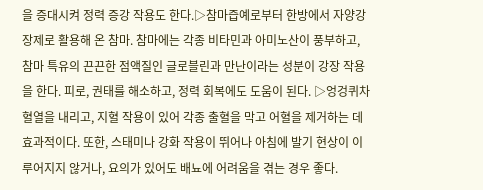을 증대시켜 정력 증강 작용도 한다.▷참마즙예로부터 한방에서 자양강장제로 활용해 온 참마. 참마에는 각종 비타민과 아미노산이 풍부하고, 참마 특유의 끈끈한 점액질인 글로블린과 만난이라는 성분이 강장 작용을 한다. 피로, 권태를 해소하고, 정력 회복에도 도움이 된다. ▷엉겅퀴차혈열을 내리고, 지혈 작용이 있어 각종 출혈을 막고 어혈을 제거하는 데 효과적이다. 또한, 스태미나 강화 작용이 뛰어나 아침에 발기 현상이 이루어지지 않거나, 요의가 있어도 배뇨에 어려움을 겪는 경우 좋다.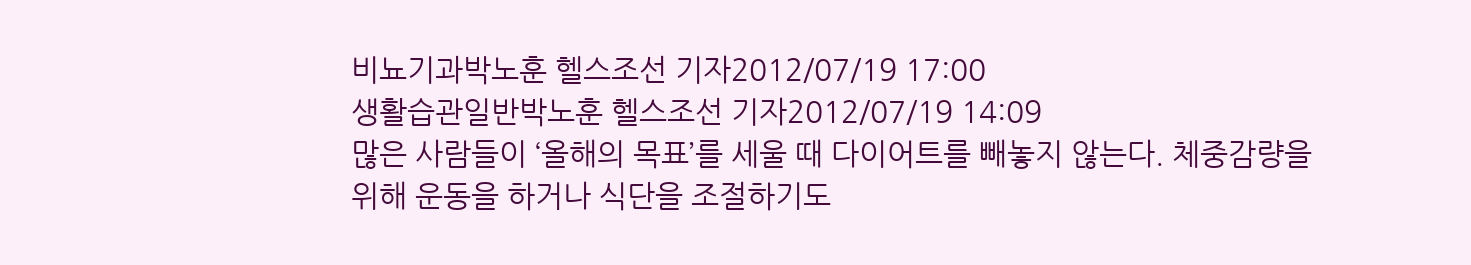비뇨기과박노훈 헬스조선 기자2012/07/19 17:00
생활습관일반박노훈 헬스조선 기자2012/07/19 14:09
많은 사람들이 ‘올해의 목표’를 세울 때 다이어트를 빼놓지 않는다. 체중감량을 위해 운동을 하거나 식단을 조절하기도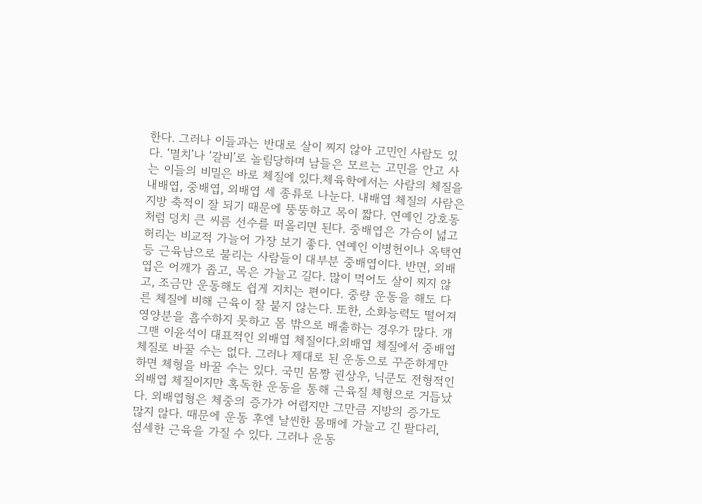한다. 그러나 이들과는 반대로 살이 찌지 않아 고민인 사람도 있다. ‘멸치’나 ‘갈비’로 놀림당하며 남들은 모르는 고민을 안고 사는 이들의 비밀은 바로 체질에 있다.체육학에서는 사람의 체질을 내배엽, 중배엽, 외배엽 세 종류로 나눈다. 내배엽 체질의 사람은 지방 축적이 잘 되기 때문에 뚱뚱하고 목이 짧다. 연예인 강호동처럼 덩치 큰 씨름 선수를 떠올리면 된다. 중배엽은 가슴이 넓고 허리는 비교적 가늘어 가장 보기 좋다. 연예인 이병헌이나 옥택연 등 근육남으로 불리는 사람들이 대부분 중배엽이다. 반면, 외배엽은 어깨가 좁고, 목은 가늘고 길다. 많이 먹어도 살이 찌지 않고, 조금만 운동해도 쉽게 지치는 편이다. 중량 운동을 해도 다른 체질에 비해 근육이 잘 붙지 않는다. 또한, 소화능력도 떨어져 영양분을 흡수하지 못하고 몸 밖으로 배출하는 경우가 많다. 개그맨 이윤석이 대표적인 외배엽 체질이다.외배엽 체질에서 중배엽 체질로 바꿀 수는 없다. 그러나 제대로 된 운동으로 꾸준하게만 하면 체형을 바꿀 수는 있다. 국민 몸짱 권상우, 닉쿤도 전형적인 외배엽 체질이지만 혹독한 운동을 통해 근육질 체형으로 거듭났다. 외배엽형은 체중의 증가가 어렵지만 그만큼 지방의 증가도 많지 않다. 때문에 운동 후엔 날씬한 몸매에 가늘고 긴 팔다리, 섬세한 근육을 가질 수 있다. 그러나 운동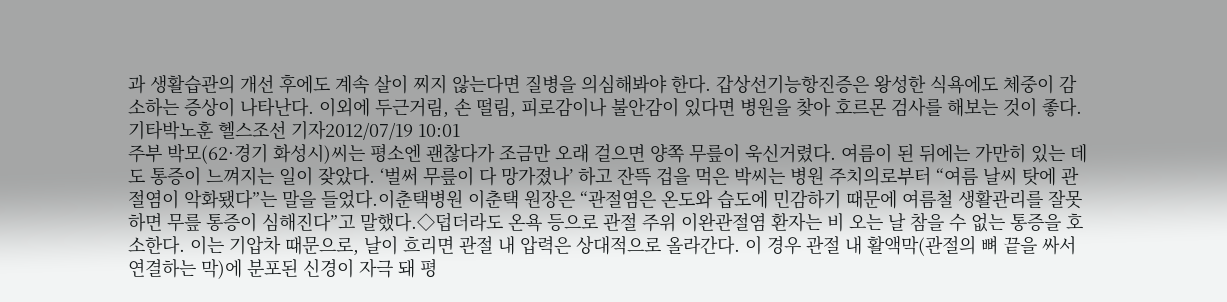과 생활습관의 개선 후에도 계속 살이 찌지 않는다면 질병을 의심해봐야 한다. 갑상선기능항진증은 왕성한 식욕에도 체중이 감소하는 증상이 나타난다. 이외에 두근거림, 손 떨림, 피로감이나 불안감이 있다면 병원을 찾아 호르몬 검사를 해보는 것이 좋다.
기타박노훈 헬스조선 기자2012/07/19 10:01
주부 박모(62·경기 화성시)씨는 평소엔 괜찮다가 조금만 오래 걸으면 양쪽 무릎이 욱신거렸다. 여름이 된 뒤에는 가만히 있는 데도 통증이 느껴지는 일이 잦았다. ‘벌써 무릎이 다 망가졌나’ 하고 잔뜩 겁을 먹은 박씨는 병원 주치의로부터 “여름 날씨 탓에 관절염이 악화됐다”는 말을 들었다.이춘택병원 이춘택 원장은 “관절염은 온도와 습도에 민감하기 때문에 여름철 생활관리를 잘못하면 무릎 통증이 심해진다”고 말했다.◇덥더라도 온욕 등으로 관절 주위 이완관절염 환자는 비 오는 날 참을 수 없는 통증을 호소한다. 이는 기압차 때문으로, 날이 흐리면 관절 내 압력은 상대적으로 올라간다. 이 경우 관절 내 활액막(관절의 뼈 끝을 싸서 연결하는 막)에 분포된 신경이 자극 돼 평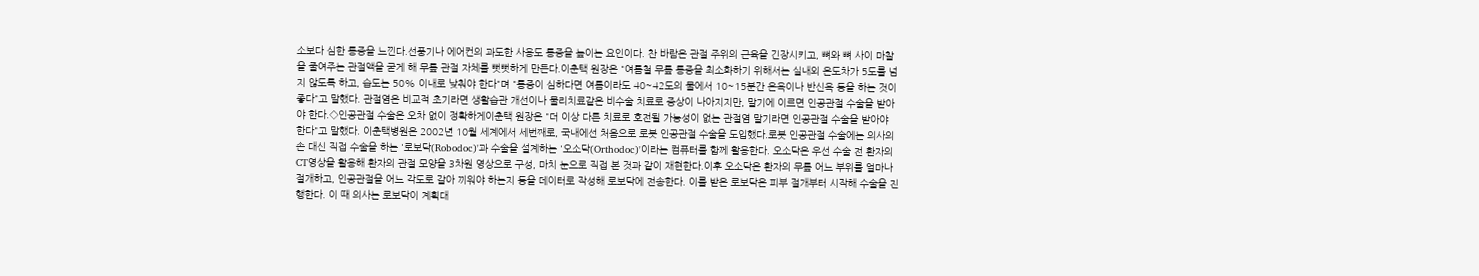소보다 심한 통증을 느낀다.선풍기나 에어컨의 과도한 사용도 통증을 높이는 요인이다. 찬 바람은 관절 주위의 근육을 긴장시키고, 뼈와 뼈 사이 마찰을 줄여주는 관절액을 굳게 해 무릎 관절 자체를 뻣뻣하게 만든다.이춘택 원장은 "여름철 무릎 통증을 최소화하기 위해서는 실내외 온도차가 5도를 넘지 않도록 하고, 습도는 50% 이내로 낮춰야 한다"며 "통증이 심하다면 여름이라도 40~42도의 물에서 10~15분간 온욕이나 반신욕 등을 하는 것이 좋다"고 말했다. 관절염은 비교적 초기라면 생활습관 개선이나 물리치료같은 비수술 치료로 증상이 나아지지만, 말기에 이르면 인공관절 수술을 받아야 한다.◇인공관절 수술은 오차 없이 정확하게이춘택 원장은 "더 이상 다른 치료로 호전될 가능성이 없는 관절염 말기라면 인공관절 수술을 받아야 한다"고 말했다. 이춘택병원은 2002년 10월 세계에서 세번째로, 국내에선 처음으로 로봇 인공관절 수술을 도입했다.로봇 인공관절 수술에는 의사의 손 대신 직접 수술을 하는 '로보닥(Robodoc)'과 수술을 설계하는 '오소닥(Orthodoc)'이라는 컴퓨터를 함께 활용한다. 오소닥은 우선 수술 전 환자의 CT영상을 활용해 환자의 관절 모양을 3차원 영상으로 구성, 마치 눈으로 직접 본 것과 같이 재현한다.이후 오소닥은 환자의 무릎 어느 부위를 얼마나 절개하고, 인공관절을 어느 각도로 갈아 끼워야 하는지 등을 데이터로 작성해 로보닥에 전송한다. 이를 받은 로보닥은 피부 절개부터 시작해 수술을 진행한다. 이 때 의사는 로보닥이 계획대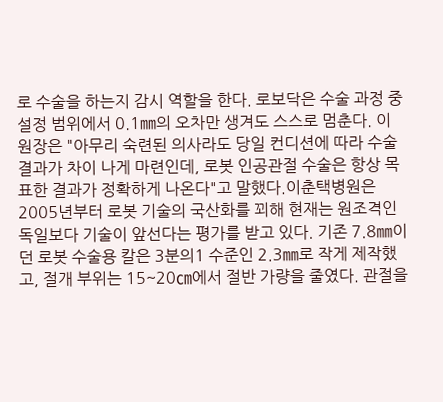로 수술을 하는지 감시 역할을 한다. 로보닥은 수술 과정 중 설정 범위에서 0.1㎜의 오차만 생겨도 스스로 멈춘다. 이 원장은 "아무리 숙련된 의사라도 당일 컨디션에 따라 수술 결과가 차이 나게 마련인데, 로봇 인공관절 수술은 항상 목표한 결과가 정확하게 나온다"고 말했다.이춘택병원은 2005년부터 로봇 기술의 국산화를 꾀해 현재는 원조격인 독일보다 기술이 앞선다는 평가를 받고 있다. 기존 7.8㎜이던 로봇 수술용 칼은 3분의1 수준인 2.3㎜로 작게 제작했고, 절개 부위는 15~20㎝에서 절반 가량을 줄였다. 관절을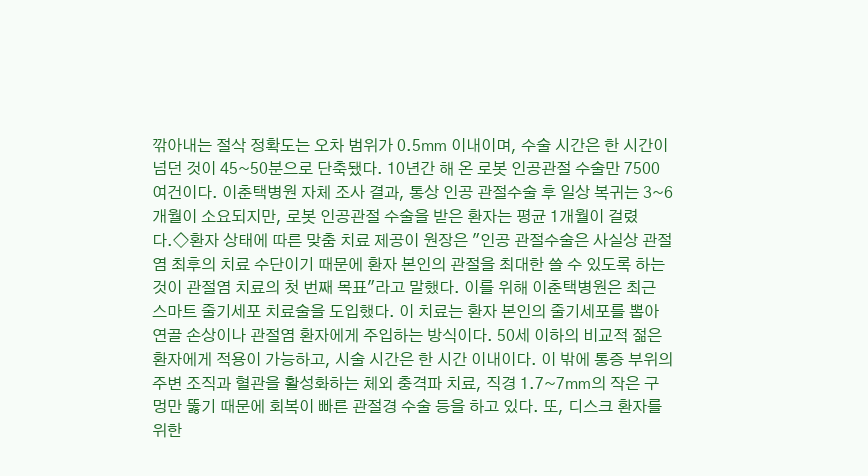깎아내는 절삭 정확도는 오차 범위가 0.5㎜ 이내이며, 수술 시간은 한 시간이 넘던 것이 45~50분으로 단축됐다. 10년간 해 온 로봇 인공관절 수술만 7500여건이다. 이춘택병원 자체 조사 결과, 통상 인공 관절수술 후 일상 복귀는 3~6개월이 소요되지만, 로봇 인공관절 수술을 받은 환자는 평균 1개월이 걸렸다.◇환자 상태에 따른 맞춤 치료 제공이 원장은 "인공 관절수술은 사실상 관절염 최후의 치료 수단이기 때문에 환자 본인의 관절을 최대한 쓸 수 있도록 하는 것이 관절염 치료의 첫 번째 목표"라고 말했다. 이를 위해 이춘택병원은 최근 스마트 줄기세포 치료술을 도입했다. 이 치료는 환자 본인의 줄기세포를 뽑아 연골 손상이나 관절염 환자에게 주입하는 방식이다. 50세 이하의 비교적 젊은 환자에게 적용이 가능하고, 시술 시간은 한 시간 이내이다. 이 밖에 통증 부위의 주변 조직과 혈관을 활성화하는 체외 충격파 치료, 직경 1.7~7㎜의 작은 구멍만 뚫기 때문에 회복이 빠른 관절경 수술 등을 하고 있다. 또, 디스크 환자를 위한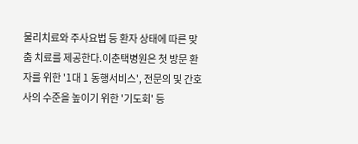물리치료와 주사요법 등 환자 상태에 따른 맞춤 치료를 제공한다.이춘택병원은 첫 방문 환자를 위한 '1대 1 동행서비스', 전문의 및 간호사의 수준을 높이기 위한 '기도회' 등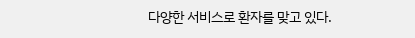다양한 서비스로 환자를 맞고 있다.